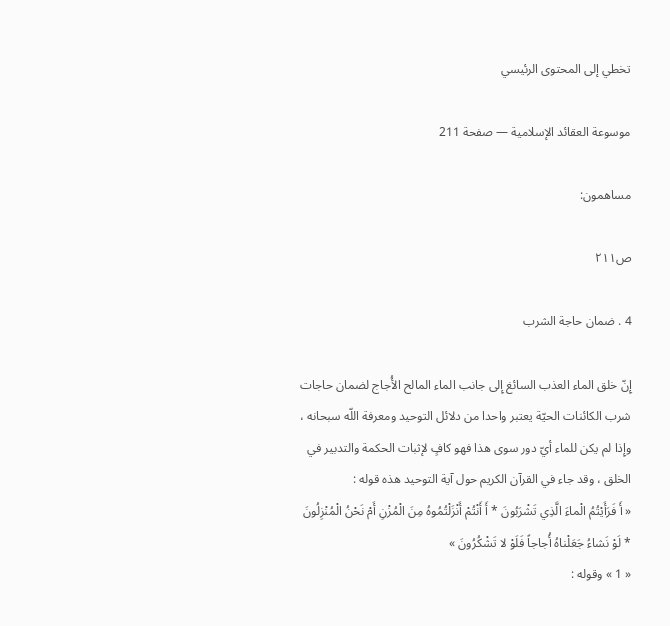تخطي إلى المحتوى الرئيسي

موسوعة العقائد الإسلامية — صفحة 211

مساهمون:

ص٢١١

4 . ضمان حاجة الشرب

إِنّ خلق الماء العذب السائغ إِلى جانب الماء المالح الأُجاج لضمان حاجات شرب الكائنات الحيّة يعتبر واحدا من دلائل التوحيد ومعرفة اللّه سبحانه ، وإِذا لم يكن للماء أيّ دور سوى هذا فهو كافٍ لإثبات الحكمة والتدبير في الخلق ، وقد جاء في القرآن الكريم حول آية التوحيد هذه قوله :
« أَ فَرَأَيْتُمُ الْماءَ الَّذِي تَشْرَبُونَ * أَ أَنْتُمْ أَنْزَلْتُمُوهُ مِنَ الْمُزْنِ أَمْ نَحْنُ الْمُنْزِلُونَ * لَوْ نَشاءُ جَعَلْناهُ أُجاجاً فَلَوْ لا تَشْكُرُونَ »
« 1 » وقوله :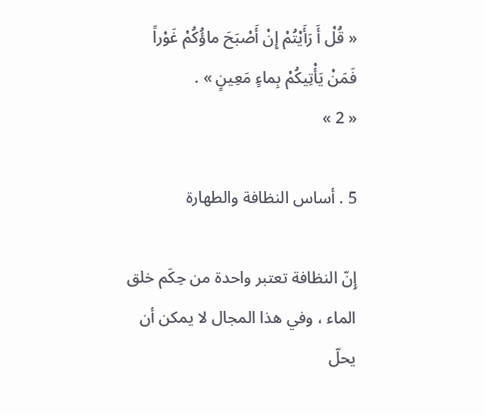« قُلْ أَ رَأَيْتُمْ إِنْ أَصْبَحَ ماؤُكُمْ غَوْراً فَمَنْ يَأْتِيكُمْ بِماءٍ مَعِينٍ » .
« 2 »

5 . أساس النظافة والطهارة

إِنّ النظافة تعتبر واحدة من حِكَم خلق الماء ، وفي هذا المجال لا يمكن أن يحلّ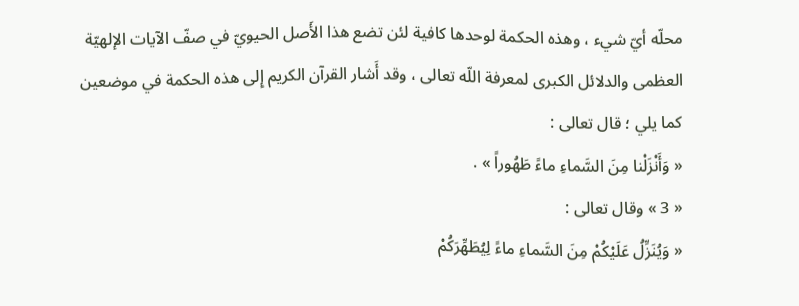محلّه أيّ شيء ، وهذه الحكمة لوحدها كافية لئن تضع هذا الأَصل الحيويّ في صفّ الآيات الإلهيّة العظمى والدلائل الكبرى لمعرفة اللّه تعالى ، وقد أَشار القرآن الكريم إِلى هذه الحكمة في موضعين كما يلي ؛ قال تعالى :
« وَأَنْزَلْنا مِنَ السَّماءِ ماءً طَهُوراً » .
« 3 » وقال تعالى :
« وَيُنَزِّلُ عَلَيْكُمْ مِنَ السَّماءِ ماءً لِيُطَهِّرَكُمْ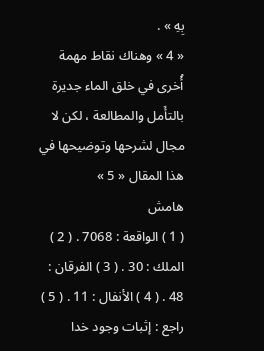بِهِ » .
« 4 » وهناك نقاط مهمة أُخرى في خلق الماء جديرة بالتأَمل والمطالعة ، لكن لا مجال لشرحها وتوضيحها في هذا المقال « 5 »
هامش
( 1 ) الواقعة : 7068 . ( 2 ) الملك : 30 . ( 3 ) الفرقان : 48 . ( 4 ) الأنفال : 11 . ( 5 ) راجع : إثبات وجود خدا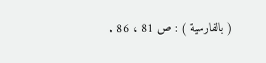( بالفارسية ) : ص 81 ، 86 .